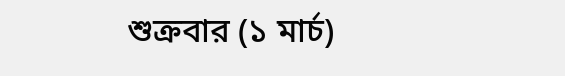শুক্রবার (১ মার্চ)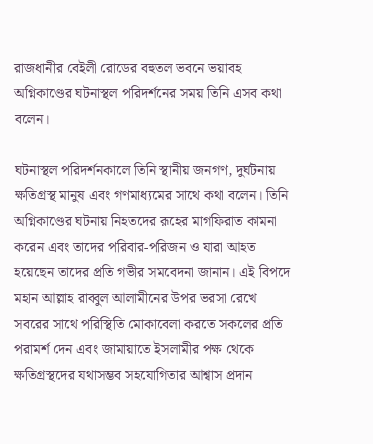রাজধানীর বেইলী রোডের বহুতল ভবনে ভয়াবহ অগ্নিকাণ্ডের ঘটনাস্থল পরিদর্শনের সময় তিনি এসব কথা বলেন।

ঘটনাস্থল পরিদর্শনকালে তিনি স্থানীয় জনগণ, দুর্ঘটনায় ক্ষতিগ্রস্থ মানুষ এবং গণমাধ্যমের সাথে কথা বলেন। তিনি অগ্নিকাণ্ডের ঘটনায় নিহতদের রূহের মাগফিরাত কামনা করেন এবং তাদের পরিবার-পরিজন ও যারা আহত হয়েছেন তাদের প্রতি গভীর সমবেদনা জানান। এই বিপদে মহান আল্লাহ রাব্বুল আলামীনের উপর ভরসা রেখে সবরের সাথে পরিস্থিতি মোকাবেলা করতে সকলের প্রতি পরামর্শ দেন এবং জামায়াতে ইসলামীর পক্ষ থেকে ক্ষতিগ্রস্থদের যথাসম্ভব সহযোগিতার আশ্বাস প্রদান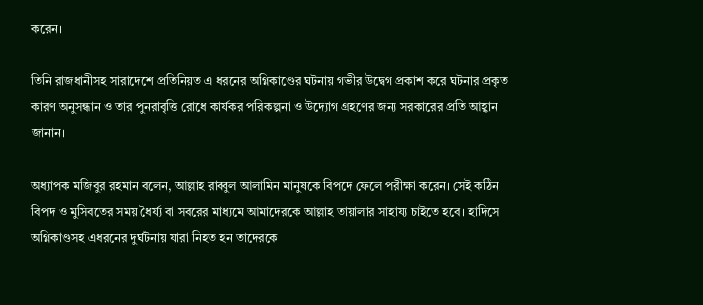করেন।

তিনি রাজধানীসহ সারাদেশে প্রতিনিয়ত এ ধরনের অগ্নিকাণ্ডের ঘটনায় গভীর উদ্বেগ প্রকাশ করে ঘটনার প্রকৃত কারণ অনুসন্ধান ও তার পুনরাবৃত্তি রোধে কার্যকর পরিকল্পনা ও উদ্যোগ গ্রহণের জন্য সরকারের প্রতি আহ্বান জানান।

অধ্যাপক মজিবুর রহমান বলেন, আল্লাহ রাব্বুল আলামিন মানুষকে বিপদে ফেলে পরীক্ষা করেন। সেই কঠিন বিপদ ও মুসিবতের সময় ধৈর্য্য বা সবরের মাধ্যমে আমাদেরকে আল্লাহ তায়ালার সাহায্য চাইতে হবে। হাদিসে অগ্নিকাণ্ডসহ এধরনের দুর্ঘটনায় যারা নিহত হন তাদেরকে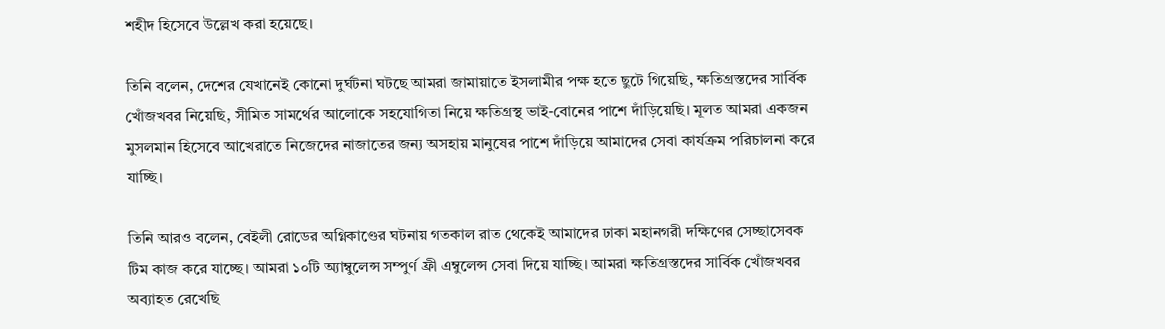শহীদ হিসেবে উল্লেখ করা হয়েছে।

তিনি বলেন, দেশের যেখানেই কোনো দুর্ঘটনা ঘটছে আমরা জামায়াতে ইসলামীর পক্ষ হতে ছুটে গিয়েছি, ক্ষতিগ্রস্তদের সার্বিক খোঁজখবর নিয়েছি, সীমিত সামর্থের আলোকে সহযোগিতা নিয়ে ক্ষতিগ্রস্থ ভাই-বোনের পাশে দাঁড়িয়েছি। মূলত আমরা একজন মুসলমান হিসেবে আখেরাতে নিজেদের নাজাতের জন্য অসহায় মানুষের পাশে দাঁড়িয়ে আমাদের সেবা কার্যক্রম পরিচালনা করে যাচ্ছি।

তিনি আরও বলেন, বেইলী রোডের অগ্নিকাণ্ডের ঘটনায় গতকাল রাত থেকেই আমাদের ঢাকা মহানগরী দক্ষিণের সেচ্ছাসেবক টিম কাজ করে যাচ্ছে। আমরা ১০টি অ্যাম্বুলেন্স সম্পুর্ণ ফ্রী এম্বুলেন্স সেবা দিয়ে যাচ্ছি। আমরা ক্ষতিগ্রস্তদের সার্বিক খোঁজখবর অব্যাহত রেখেছি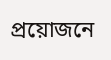প্রয়োজনে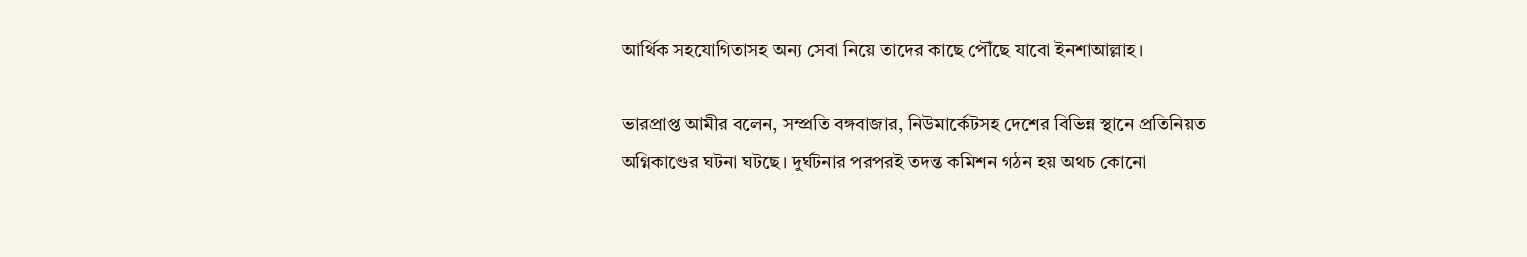আর্থিক সহযোগিতাসহ অন্য সেবা নিয়ে তাদের কাছে পৌঁছে যাবো ইনশাআল্লাহ।

ভারপ্রাপ্ত আমীর বলেন, সম্প্রতি বঙ্গবাজার, নিউমার্কেটসহ দেশের বিভিন্ন স্থানে প্রতিনিয়ত অগ্নিকাণ্ডের ঘটনা ঘটছে। দুর্ঘটনার পরপরই তদন্ত কমিশন গঠন হয় অথচ কোনো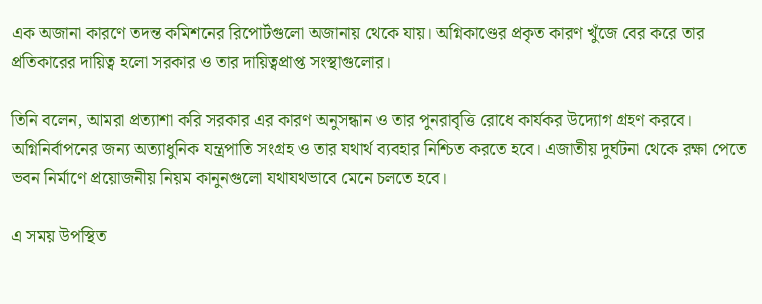এক অজানা কারণে তদন্ত কমিশনের রিপোর্টগুলো অজানায় থেকে যায়। অগ্নিকাণ্ডের প্রকৃত কারণ খুঁজে বের করে তার প্রতিকারের দায়িত্ব হলো সরকার ও তার দায়িত্বপ্রাপ্ত সংস্থাগুলোর।

তিনি বলেন, আমরা প্রত্যাশা করি সরকার এর কারণ অনুসন্ধান ও তার পুনরাবৃত্তি রোধে কার্যকর উদ্যোগ গ্রহণ করবে। অগ্নিনির্বাপনের জন্য অত্যাধুনিক যন্ত্রপাতি সংগ্রহ ও তার যথার্থ ব্যবহার নিশ্চিত করতে হবে। এজাতীয় দুর্ঘটনা থেকে রক্ষা পেতে ভবন নির্মাণে প্রয়োজনীয় নিয়ম কানুনগুলো যথাযথভাবে মেনে চলতে হবে।

এ সময় উপস্থিত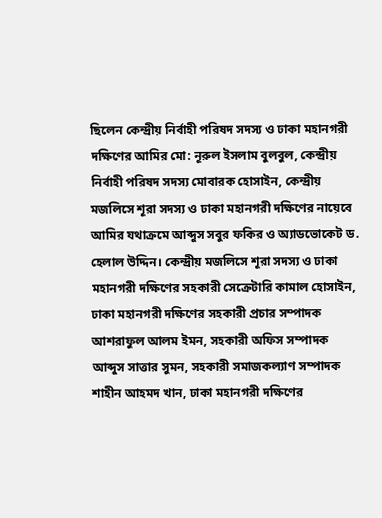ছিলেন কেন্দ্রীয় নির্বাহী পরিষদ সদস্য ও ঢাকা মহানগরী দক্ষিণের আমির মো: নূরুল ইসলাম বুলবুল, কেন্দ্রীয় নির্বাহী পরিষদ সদস্য মোবারক হোসাইন, কেন্দ্রীয় মজলিসে শূরা সদস্য ও ঢাকা মহানগরী দক্ষিণের নায়েবে আমির যথাক্রমে আব্দুস সবুর ফকির ও অ্যাডভোকেট ড. হেলাল উদ্দিন। কেন্দ্রীয় মজলিসে শূরা সদস্য ও ঢাকা মহানগরী দক্ষিণের সহকারী সেক্রেটারি কামাল হোসাইন, ঢাকা মহানগরী দক্ষিণের সহকারী প্রচার সম্পাদক আশরাফুল আলম ইমন, সহকারী অফিস সম্পাদক আব্দুস সাত্তার সুমন, সহকারী সমাজকল্যাণ সম্পাদক শাহীন আহমদ খান, ঢাকা মহানগরী দক্ষিণের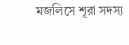মজলিসে শূরা সদস্য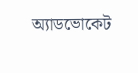অ্যাডভোকেট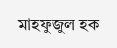মাহফুজুল হক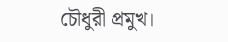চৌধুরী প্রমুখ।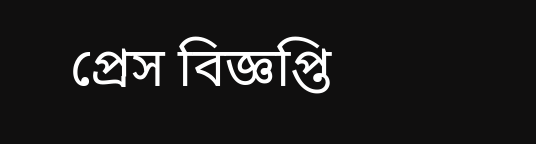প্রেস বিজ্ঞপ্তি